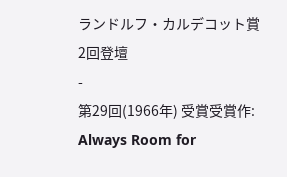ランドルフ・カルデコット賞
2回登壇
-
第29回(1966年) 受賞受賞作: Always Room for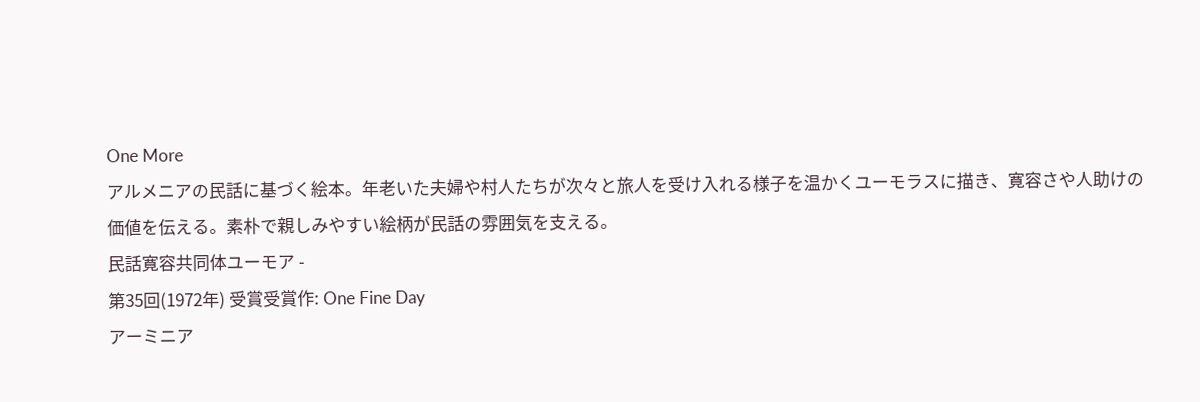One More
アルメニアの民話に基づく絵本。年老いた夫婦や村人たちが次々と旅人を受け入れる様子を温かくユーモラスに描き、寛容さや人助けの価値を伝える。素朴で親しみやすい絵柄が民話の雰囲気を支える。
民話寛容共同体ユーモア -
第35回(1972年) 受賞受賞作: One Fine Day
アーミニア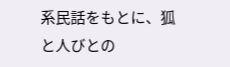系民話をもとに、狐と人びとの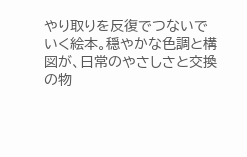やり取りを反復でつないでいく絵本。穏やかな色調と構図が、日常のやさしさと交換の物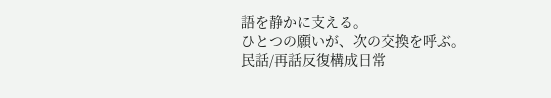語を静かに支える。
ひとつの願いが、次の交換を呼ぶ。
民話/再話反復構成日常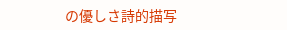の優しさ詩的描写